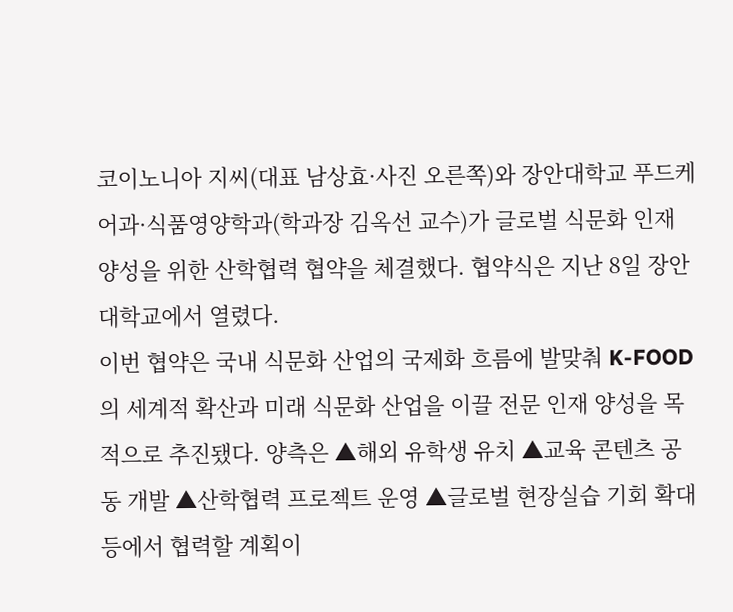코이노니아 지씨(대표 남상효·사진 오른쪽)와 장안대학교 푸드케어과·식품영양학과(학과장 김옥선 교수)가 글로벌 식문화 인재 양성을 위한 산학협력 협약을 체결했다. 협약식은 지난 8일 장안대학교에서 열렸다.
이번 협약은 국내 식문화 산업의 국제화 흐름에 발맞춰 K-FOOD의 세계적 확산과 미래 식문화 산업을 이끌 전문 인재 양성을 목적으로 추진됐다. 양측은 ▲해외 유학생 유치 ▲교육 콘텐츠 공동 개발 ▲산학협력 프로젝트 운영 ▲글로벌 현장실습 기회 확대 등에서 협력할 계획이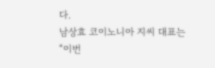다.
남상효 코이노니아 지씨 대표는 “이번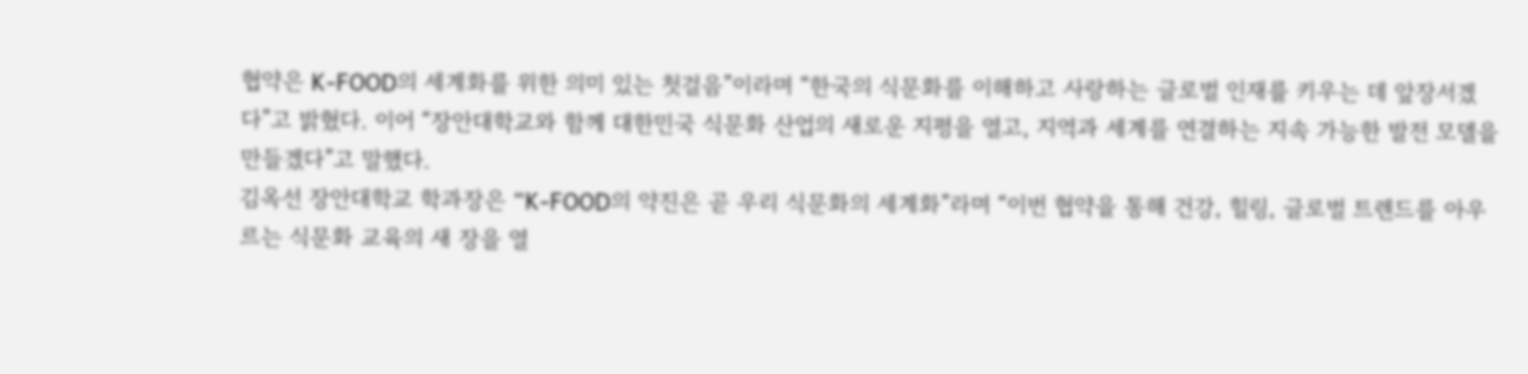협약은 K-FOOD의 세계화를 위한 의미 있는 첫걸음”이라며 “한국의 식문화를 이해하고 사랑하는 글로벌 인재를 키우는 데 앞장서겠다”고 밝혔다. 이어 “장안대학교와 함께 대한민국 식문화 산업의 새로운 지평을 열고, 지역과 세계를 연결하는 지속 가능한 발전 모델을 만들겠다”고 말했다.
김옥선 장안대학교 학과장은 “K-FOOD의 약진은 곧 우리 식문화의 세계화”라며 “이번 협약을 통해 건강, 힐링, 글로벌 트렌드를 아우르는 식문화 교육의 새 장을 열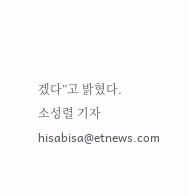겠다”고 밝혔다.
소성렬 기자 hisabisa@etnews.com